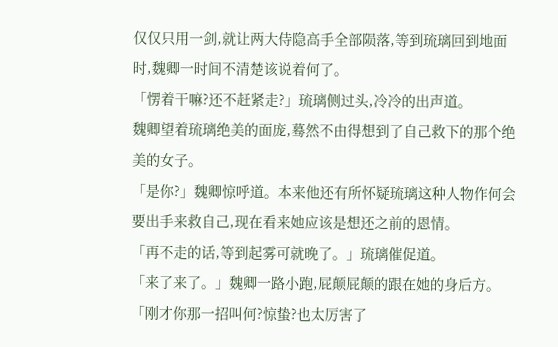仅仅只用一剑,就让两大侍隐高手全部陨落,等到琉璃回到地面时,魏卿一时间不清楚该说着何了。
「愣着干嘛?还不赶紧走?」琉璃侧过头,冷冷的出声道。
魏卿望着琉璃绝美的面庞,蓦然不由得想到了自己救下的那个绝美的女子。
「是你?」魏卿惊呼道。本来他还有所怀疑琉璃这种人物作何会要出手来救自己,现在看来她应该是想还之前的恩情。
「再不走的话,等到起雾可就晚了。」琉璃催促道。
「来了来了。」魏卿一路小跑,屁颠屁颠的跟在她的身后方。
「刚才你那一招叫何?惊蛰?也太厉害了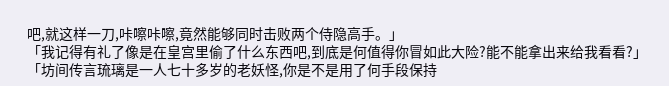吧,就这样一刀,咔嚓咔嚓,竟然能够同时击败两个侍隐高手。」
「我记得有礼了像是在皇宫里偷了什么东西吧,到底是何值得你冒如此大险?能不能拿出来给我看看?」
「坊间传言琉璃是一人七十多岁的老妖怪,你是不是用了何手段保持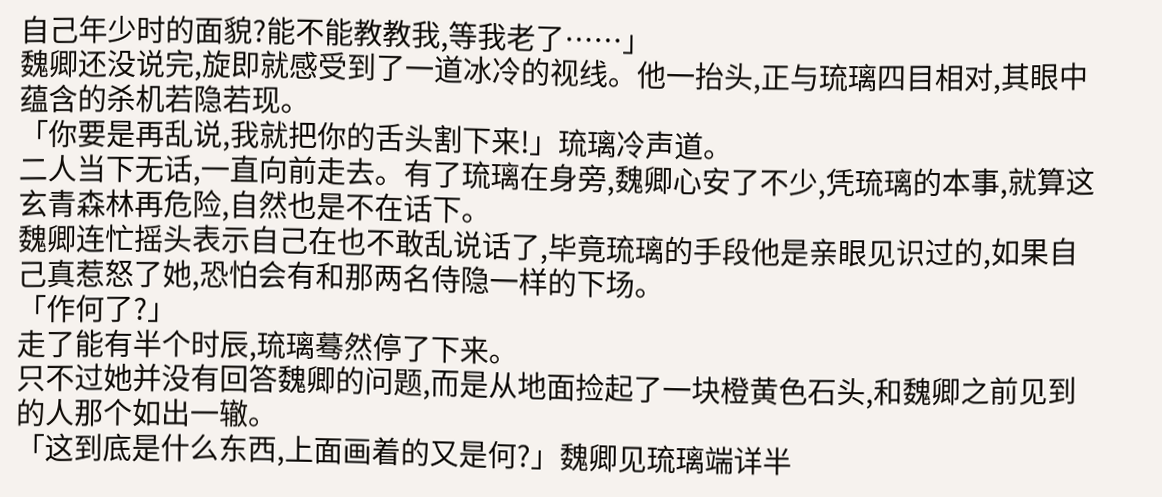自己年少时的面貌?能不能教教我,等我老了……」
魏卿还没说完,旋即就感受到了一道冰冷的视线。他一抬头,正与琉璃四目相对,其眼中蕴含的杀机若隐若现。
「你要是再乱说,我就把你的舌头割下来!」琉璃冷声道。
二人当下无话,一直向前走去。有了琉璃在身旁,魏卿心安了不少,凭琉璃的本事,就算这玄青森林再危险,自然也是不在话下。
魏卿连忙摇头表示自己在也不敢乱说话了,毕竟琉璃的手段他是亲眼见识过的,如果自己真惹怒了她,恐怕会有和那两名侍隐一样的下场。
「作何了?」
走了能有半个时辰,琉璃蓦然停了下来。
只不过她并没有回答魏卿的问题,而是从地面捡起了一块橙黄色石头,和魏卿之前见到的人那个如出一辙。
「这到底是什么东西,上面画着的又是何?」魏卿见琉璃端详半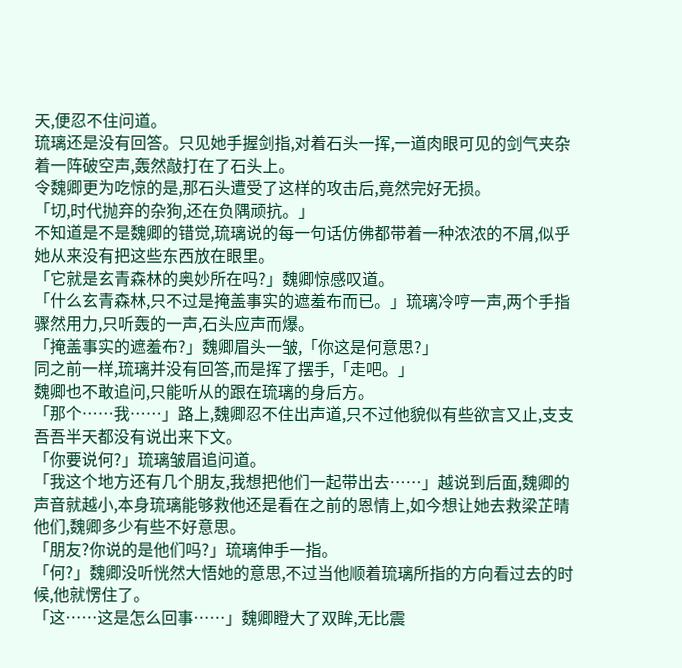天,便忍不住问道。
琉璃还是没有回答。只见她手握剑指,对着石头一挥,一道肉眼可见的剑气夹杂着一阵破空声,轰然敲打在了石头上。
令魏卿更为吃惊的是,那石头遭受了这样的攻击后,竟然完好无损。
「切,时代抛弃的杂狗,还在负隅顽抗。」
不知道是不是魏卿的错觉,琉璃说的每一句话仿佛都带着一种浓浓的不屑,似乎她从来没有把这些东西放在眼里。
「它就是玄青森林的奥妙所在吗?」魏卿惊感叹道。
「什么玄青森林,只不过是掩盖事实的遮羞布而已。」琉璃冷哼一声,两个手指骤然用力,只听轰的一声,石头应声而爆。
「掩盖事实的遮羞布?」魏卿眉头一皱,「你这是何意思?」
同之前一样,琉璃并没有回答,而是挥了摆手,「走吧。」
魏卿也不敢追问,只能听从的跟在琉璃的身后方。
「那个……我……」路上,魏卿忍不住出声道,只不过他貌似有些欲言又止,支支吾吾半天都没有说出来下文。
「你要说何?」琉璃皱眉追问道。
「我这个地方还有几个朋友,我想把他们一起带出去……」越说到后面,魏卿的声音就越小,本身琉璃能够救他还是看在之前的恩情上,如今想让她去救梁芷晴他们,魏卿多少有些不好意思。
「朋友?你说的是他们吗?」琉璃伸手一指。
「何?」魏卿没听恍然大悟她的意思,不过当他顺着琉璃所指的方向看过去的时候,他就愣住了。
「这……这是怎么回事……」魏卿瞪大了双眸,无比震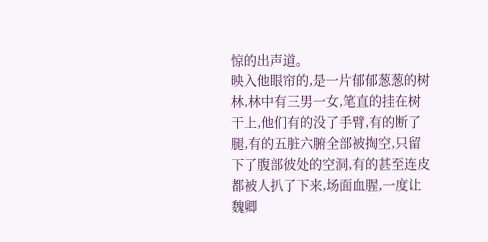惊的出声道。
映入他眼帘的,是一片郁郁葱葱的树林,林中有三男一女,笔直的挂在树干上,他们有的没了手臂,有的断了腿,有的五脏六腑全部被掏空,只留下了腹部彼处的空洞,有的甚至连皮都被人扒了下来,场面血腥,一度让魏卿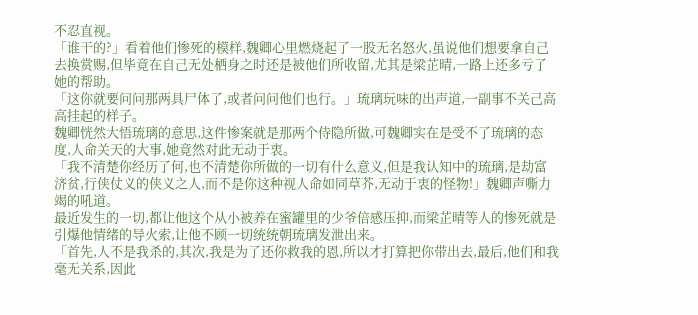不忍直视。
「谁干的?」看着他们惨死的模样,魏卿心里燃烧起了一股无名怒火,虽说他们想要拿自己去换赏赐,但毕竟在自己无处栖身之时还是被他们所收留,尤其是梁芷晴,一路上还多亏了她的帮助。
「这你就要问问那两具尸体了,或者问问他们也行。」琉璃玩味的出声道,一副事不关己高高挂起的样子。
魏卿恍然大悟琉璃的意思,这件惨案就是那两个侍隐所做,可魏卿实在是受不了琉璃的态度,人命关天的大事,她竟然对此无动于衷。
「我不清楚你经历了何,也不清楚你所做的一切有什么意义,但是我认知中的琉璃,是劫富济贫,行侠仗义的侠义之人,而不是你这种视人命如同草芥,无动于衷的怪物!」魏卿声嘶力竭的吼道。
最近发生的一切,都让他这个从小被养在蜜罐里的少爷倍感压抑,而梁芷晴等人的惨死就是引爆他情绪的导火索,让他不顾一切统统朝琉璃发泄出来。
「首先,人不是我杀的,其次,我是为了还你救我的恩,所以才打算把你带出去,最后,他们和我毫无关系,因此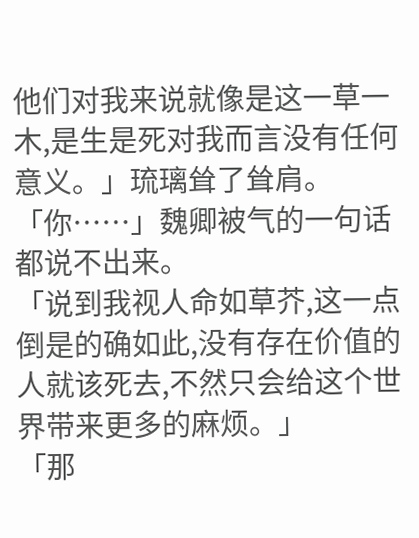他们对我来说就像是这一草一木,是生是死对我而言没有任何意义。」琉璃耸了耸肩。
「你……」魏卿被气的一句话都说不出来。
「说到我视人命如草芥,这一点倒是的确如此,没有存在价值的人就该死去,不然只会给这个世界带来更多的麻烦。」
「那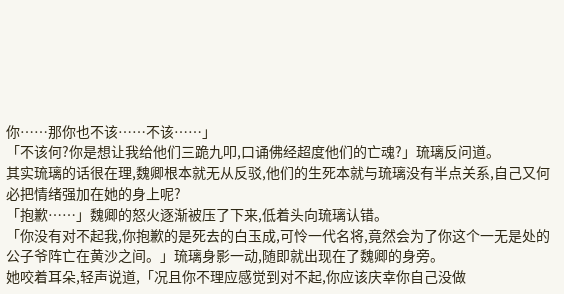你……那你也不该……不该……」
「不该何?你是想让我给他们三跪九叩,口诵佛经超度他们的亡魂?」琉璃反问道。
其实琉璃的话很在理,魏卿根本就无从反驳,他们的生死本就与琉璃没有半点关系,自己又何必把情绪强加在她的身上呢?
「抱歉……」魏卿的怒火逐渐被压了下来,低着头向琉璃认错。
「你没有对不起我,你抱歉的是死去的白玉成,可怜一代名将,竟然会为了你这个一无是处的公子爷阵亡在黄沙之间。」琉璃身影一动,随即就出现在了魏卿的身旁。
她咬着耳朵,轻声说道,「况且你不理应感觉到对不起,你应该庆幸你自己没做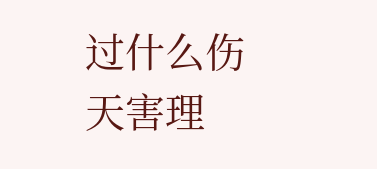过什么伤天害理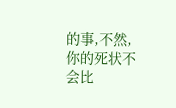的事,不然,你的死状不会比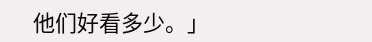他们好看多少。」